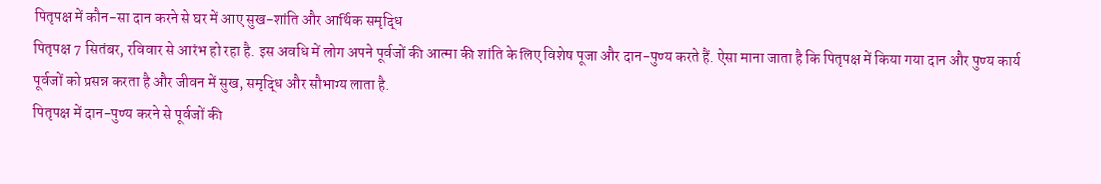पितृपक्ष में कौन-सा दान करने से घर में आए सुख-शांति और आर्थिक समृद्धि
पितृपक्ष 7 सितंबर, रविवार से आरंभ हो रहा है. इस अवधि में लोग अपने पूर्वजों की आत्मा की शांति के लिए विशेष पूजा और दान-पुण्य करते हैं. ऐसा माना जाता है कि पितृपक्ष में किया गया दान और पुण्य कार्य पूर्वजों को प्रसन्न करता है और जीवन में सुख, समृद्धि और सौभाग्य लाता है.
पितृपक्ष में दान-पुण्य करने से पूर्वजों की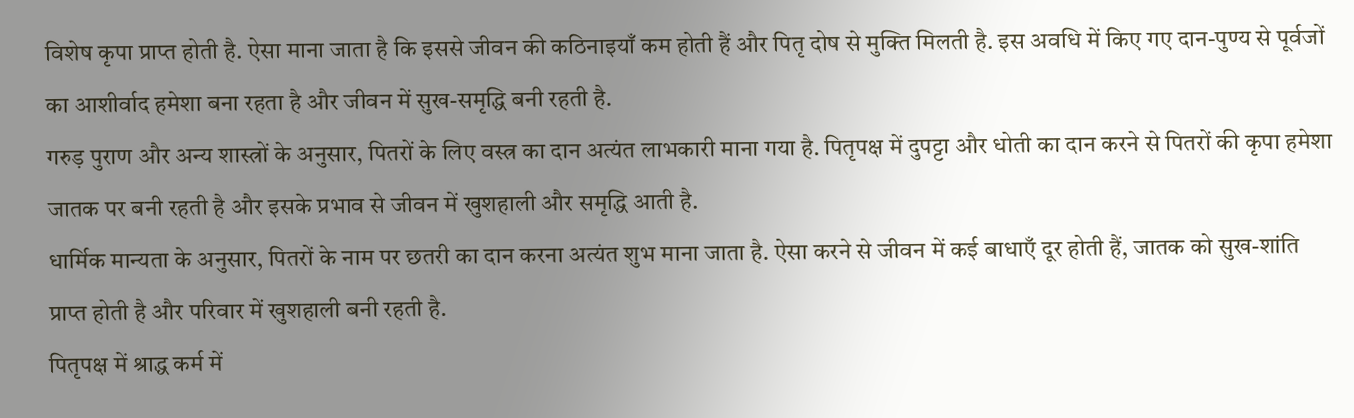विशेष कृपा प्राप्त होती है. ऐसा माना जाता है कि इससे जीवन की कठिनाइयाँ कम होती हैं और पितृ दोष से मुक्ति मिलती है. इस अवधि में किए गए दान-पुण्य से पूर्वजों का आशीर्वाद हमेशा बना रहता है और जीवन में सुख-समृद्धि बनी रहती है.
गरुड़ पुराण और अन्य शास्त्रों के अनुसार, पितरों के लिए वस्त्र का दान अत्यंत लाभकारी माना गया है. पितृपक्ष में दुपट्टा और धोती का दान करने से पितरों की कृपा हमेशा जातक पर बनी रहती है और इसके प्रभाव से जीवन में खुशहाली और समृद्धि आती है.
धार्मिक मान्यता के अनुसार, पितरों के नाम पर छतरी का दान करना अत्यंत शुभ माना जाता है. ऐसा करने से जीवन में कई बाधाएँ दूर होती हैं, जातक को सुख-शांति प्राप्त होती है और परिवार में खुशहाली बनी रहती है.
पितृपक्ष में श्राद्ध कर्म में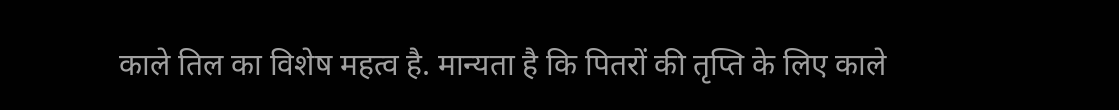काले तिल का विशेष महत्व है. मान्यता है कि पितरों की तृप्ति के लिए काले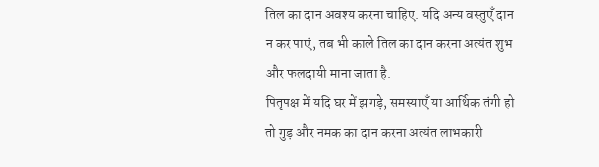तिल का दान अवश्य करना चाहिए. यदि अन्य वस्तुएँ दान न कर पाएं, तब भी काले तिल का दान करना अत्यंत शुभ और फलदायी माना जाता है.
पितृपक्ष में यदि घर में झगड़े, समस्याएँ या आर्थिक तंगी हो तो गुड़ और नमक का दान करना अत्यंत लाभकारी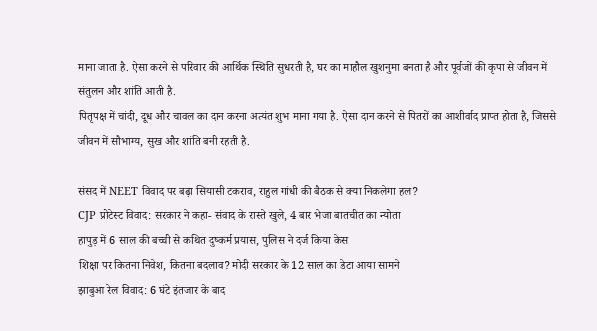माना जाता है. ऐसा करने से परिवार की आर्थिक स्थिति सुधरती है, घर का माहौल खुशनुमा बनता है और पूर्वजों की कृपा से जीवन में संतुलन और शांति आती है.
पितृपक्ष में चांदी, दूध और चावल का दान करना अत्यंत शुभ माना गया है. ऐसा दान करने से पितरों का आशीर्वाद प्राप्त होता है, जिससे जीवन में सौभाग्य, सुख और शांति बनी रहती है.

संसद में NEET विवाद पर बढ़ा सियासी टकराव, राहुल गांधी की बैठक से क्या निकलेगा हल?
CJP प्रोटेस्ट विवाद: सरकार ने कहा- संवाद के रास्ते खुले, 4 बार भेजा बातचीत का न्योता
हापुड़ में 6 साल की बच्ची से कथित दुष्कर्म प्रयास, पुलिस ने दर्ज किया केस
शिक्षा पर कितना निवेश, कितना बदलाव? मोदी सरकार के 12 साल का डेटा आया सामने
झाबुआ रेल विवाद: 6 घंटे इंतजार के बाद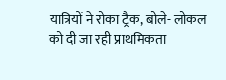यात्रियों ने रोका ट्रैक, बोले- लोकल को दी जा रही प्राथमिकता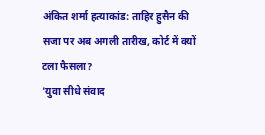अंकित शर्मा हत्याकांड: ताहिर हुसैन की सजा पर अब अगली तारीख, कोर्ट में क्यों टला फैसला?
'युवा सीधे संवाद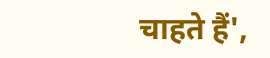चाहते हैं',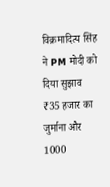विक्रमादित्य सिंह ने PM मोदी को दिया सुझाव
₹35 हजार का जुर्माना और 1000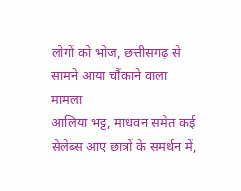लोगों को भोज, छत्तीसगढ़ से सामने आया चौंकाने वाला मामला
आलिया भट्ट, माधवन समेत कई सेलेब्स आए छात्रों के समर्थन में,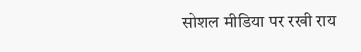सोशल मीडिया पर रखी राय